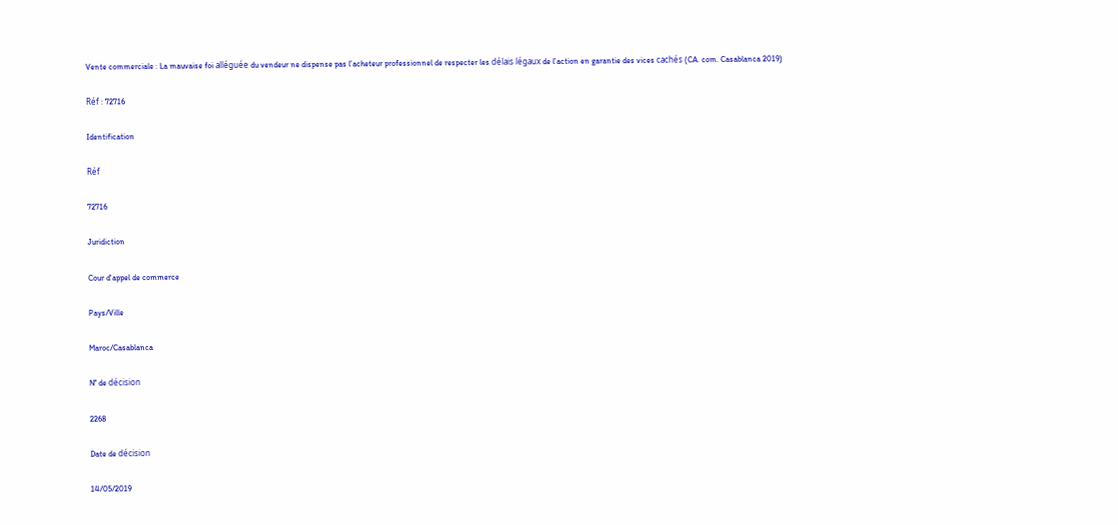Vente commerciale : La mauvaise foi alléguée du vendeur ne dispense pas l’acheteur professionnel de respecter les délais légaux de l’action en garantie des vices cachés (CA. com. Casablanca 2019)

Réf : 72716

Identification

Réf

72716

Juridiction

Cour d'appel de commerce

Pays/Ville

Maroc/Casablanca

N° de décision

2268

Date de décision

14/05/2019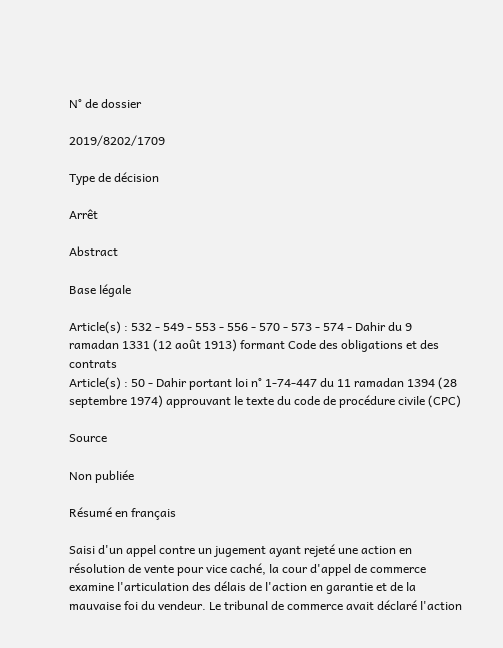N° de dossier

2019/8202/1709

Type de décision

Arrêt

Abstract

Base légale

Article(s) : 532 - 549 - 553 - 556 - 570 - 573 - 574 - Dahir du 9 ramadan 1331 (12 août 1913) formant Code des obligations et des contrats
Article(s) : 50 - Dahir portant loi n° 1-74-447 du 11 ramadan 1394 (28 septembre 1974) approuvant le texte du code de procédure civile (CPC)

Source

Non publiée

Résumé en français

Saisi d'un appel contre un jugement ayant rejeté une action en résolution de vente pour vice caché, la cour d'appel de commerce examine l'articulation des délais de l'action en garantie et de la mauvaise foi du vendeur. Le tribunal de commerce avait déclaré l'action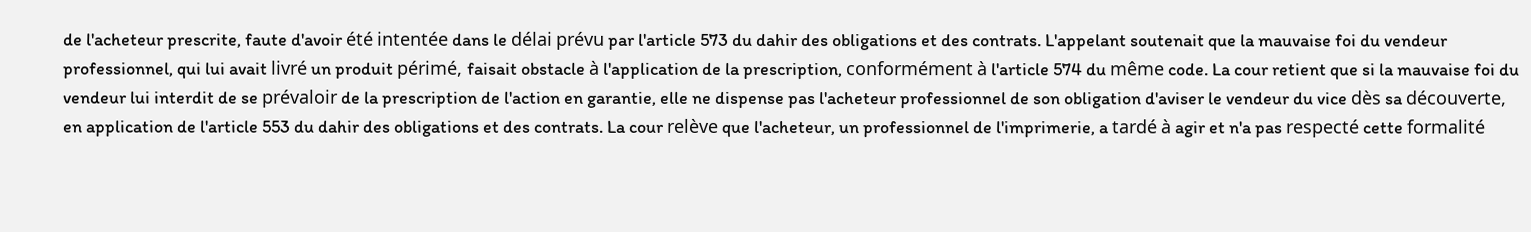de l'acheteur prescrite, faute d'avoir été intentée dans le délai prévu par l'article 573 du dahir des obligations et des contrats. L'appelant soutenait que la mauvaise foi du vendeur professionnel, qui lui avait livré un produit périmé, faisait obstacle à l'application de la prescription, conformément à l'article 574 du même code. La cour retient que si la mauvaise foi du vendeur lui interdit de se prévaloir de la prescription de l'action en garantie, elle ne dispense pas l'acheteur professionnel de son obligation d'aviser le vendeur du vice dès sa découverte, en application de l'article 553 du dahir des obligations et des contrats. La cour relève que l'acheteur, un professionnel de l'imprimerie, a tardé à agir et n'a pas respecté cette formalité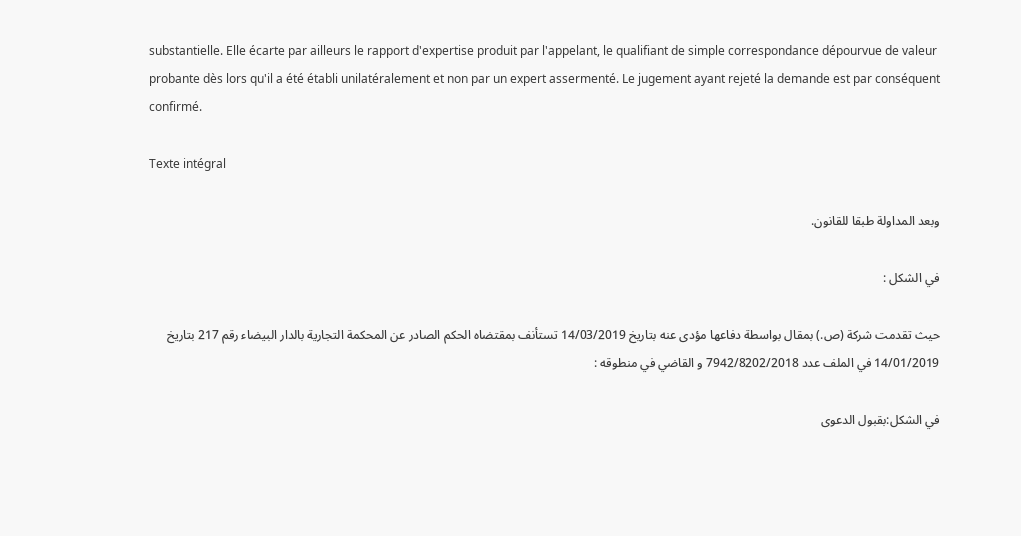substantielle. Elle écarte par ailleurs le rapport d'expertise produit par l'appelant, le qualifiant de simple correspondance dépourvue de valeur probante dès lors qu'il a été établi unilatéralement et non par un expert assermenté. Le jugement ayant rejeté la demande est par conséquent confirmé.

Texte intégral

وبعد المداولة طبقا للقانون.

في الشكل :

حيث تقدمت شركة (ص.) بمقال بواسطة دفاعها مؤدى عنه بتاريخ 14/03/2019 تستأنف بمقتضاه الحكم الصادر عن المحكمة التجارية بالدار البيضاء رقم 217 بتاريخ 14/01/2019 في الملف عدد 7942/8202/2018 و القاضي في منطوقه :

في الشكل:بقبول الدعوى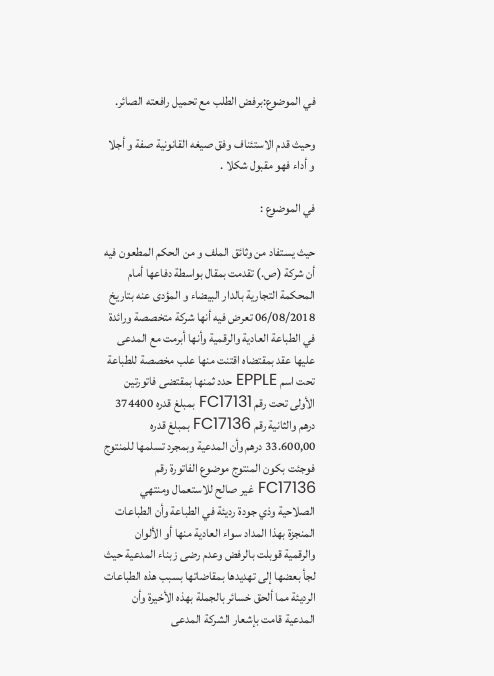في الموضوع:برفض الطلب مع تحميل رافعته الصائر.

وحيث قدم الاستئناف وفق صيغه القانونية صفة و أجلا و أداء فهو مقبول شكلا .

في الموضوع :

حيث يستفاد من وثائق الملف و من الحكم المطعون فيه أن شركة (ص.) تقدمت بمقال بواسطة دفاعها أمام المحكمة التجارية بالدار البيضاء و المؤدى عنه بتاريخ 06/08/2018 تعرض فيه أنها شركة متخصصة ورائدة في الطباعة العادية والرقمية وأنها أبرمت مع المدعى عليها عقد بمقتضاه اقتنت منها علب مخصصة للطباعة تحت اسم EPPLE حدد ثمنها بمقتضى فاتورتين الأولى تحت رقم FC17131 بمبلغ قدره 374400 درهم والثانية رقم FC17136 بمبلغ قدره 33.600,00 درهم وأن المدعية وبمجرد تسلمها للمنتوج فوجئت بكون المنتوج موضوع الفاتورة رقم FC17136 غير صالح للاستعمال ومنتهي الصلاحية وذي جودة رديئة في الطباعة وأن الطباعات المنجزة بهذا المداد سواء العادية منها أو الألوان والرقمية قوبلت بالرفض وعدم رضى زبناء المدعية حيث لجأ بعضها إلى تهديدها بمقاضاتها بسبب هذه الطباعات الرديئة مما ألحق خسائر بالجملة بهذه الأخيرة وأن المدعية قامت بإشعار الشركة المدعى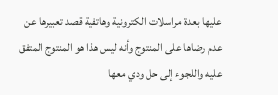عليها بعدة مراسلات الكترونية وهاتفية قصد تعبيرها عن عدم رضاها على المنتوج وأنه ليس هذا هو المنتوج المتفق عليه واللجوء إلى حل ودي معها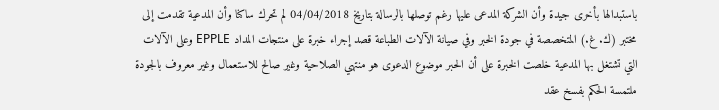باستبدالها بأخرى جيدة وأن الشركة المدعى عليها رغم توصلها بالرسالة بتاريخ 04/04/2018 لم تحرك ساكنا وأن المدعية تقدمت إلى مختبر (ك. غ.) المتخصصة في جودة الخبر وفي صيانة الآلات الطباعة قصد إجراء خبرة على منتجات المداد EPPLE وعلى الآلات التي تشتغل بها المدعية خلصت الخبرة على أن الحبر موضوع الدعوى هو منتهي الصلاحية وغير صالح للاستعمال وغير معروف بالجودة ملتمسة الحكم بفسخ عقد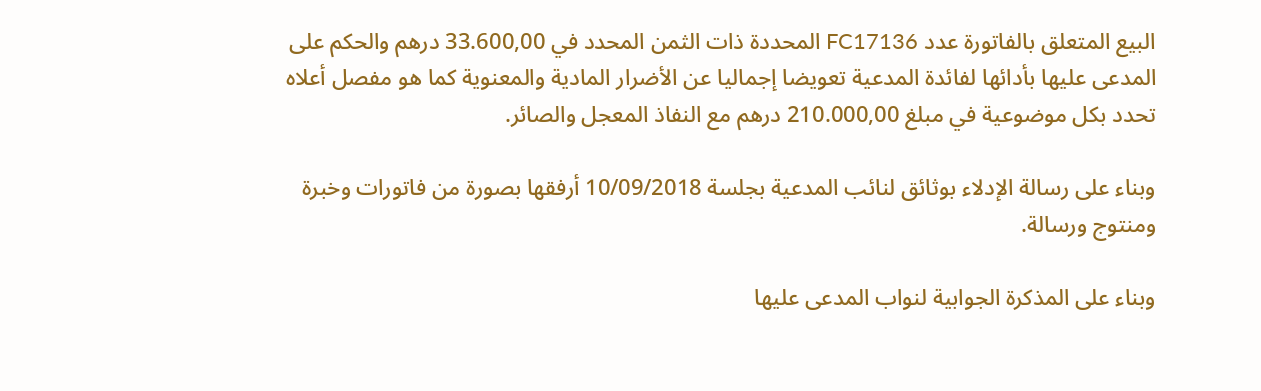البيع المتعلق بالفاتورة عدد FC17136 المحددة ذات الثمن المحدد في 33.600,00 درهم والحكم على المدعى عليها بأدائها لفائدة المدعية تعويضا إجماليا عن الأضرار المادية والمعنوية كما هو مفصل أعلاه تحدد بكل موضوعية في مبلغ 210.000,00 درهم مع النفاذ المعجل والصائر.

وبناء على رسالة الإدلاء بوثائق لنائب المدعية بجلسة 10/09/2018 أرفقها بصورة من فاتورات وخبرة ومنتوج ورسالة.

وبناء على المذكرة الجوابية لنواب المدعى عليها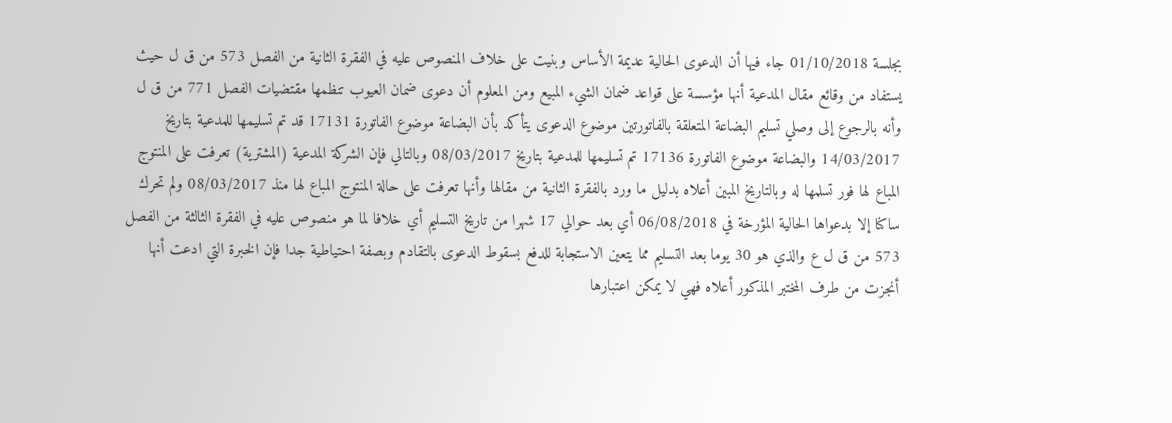بجلسة 01/10/2018 جاء فيها أن الدعوى الحالية عديمة الأساس وبنيت على خلاف المنصوص عليه في الفقرة الثانية من الفصل 573 من ق ل حيث يستفاد من وقائع مقال المدعية أنها مؤسسة على قواعد ضمان الشيء المبيع ومن المعلوم أن دعوى ضمان العيوب تنظمها مقتضيات الفصل 771 من ق ل وأنه بالرجوع إلى وصلي تسليم البضاعة المتعلقة بالفاتورتين موضوع الدعوى يتأكد بأن البضاعة موضوع الفاتورة 17131 قد تم تسليمها للمدعية بتاريخ 14/03/2017 والبضاعة موضوع الفاتورة 17136 تم تسليمها للمدعية بتاريخ 08/03/2017 وبالتالي فإن الشركة المدعية (المشترية) تعرفت على المنتوج المباع لها فور تسلمها له وبالتاريخ المبين أعلاه بدليل ما ورد بالفقرة الثانية من مقالها وأنها تعرفت على حالة المنتوج المباع لها منذ 08/03/2017 ولم تحرك ساكنا إلا بدعواها الحالية المؤرخة في 06/08/2018 أي بعد حوالي 17 شهرا من تاريخ التسليم أي خلافا لما هو منصوص عليه في الفقرة الثالثة من الفصل 573 من ق ل ع والذي هو 30 يوما بعد التسليم مما يتعين الاستجابة للدفع بسقوط الدعوى بالتقادم وبصفة احتياطية جدا فإن الخبرة التي ادعت أنها أنجزت من طرف المختبر المذكور أعلاه فهي لا يمكن اعتبارها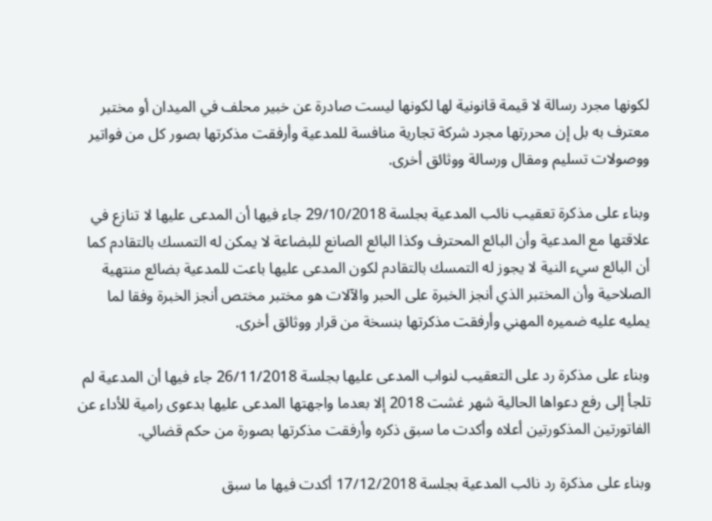لكونها مجرد رسالة لا قيمة قانونية لها لكونها ليست صادرة عن خبير محلف في الميدان أو مختبر معترف به بل إن محررتها مجرد شركة تجارية منافسة للمدعية وأرفقت مذكرتها بصور كل من فواتير ووصولات تسليم ومقال ورسالة ووثائق أخرى.

وبناء على مذكرة تعقيب نائب المدعية بجلسة 29/10/2018 جاء فيها أن المدعى عليها لا تنازع في علاقتها مع المدعية وأن البائع المحترف وكذا البائع الصانع للبضاعة لا يمكن له التمسك بالتقادم كما أن البائع سيء النية لا يجوز له التمسك بالتقادم لكون المدعى عليها باعت للمدعية بضائع منتهية الصلاحية وأن المختبر الذي أنجز الخبرة على الحبر والآلات هو مختبر مختص أنجز الخبرة وفقا لما يمليه عليه ضميره المهني وأرفقت مذكرتها بنسخة من قرار ووثائق أخرى.

وبناء على مذكرة رد على التعقيب لنواب المدعى عليها بجلسة 26/11/2018 جاء فيها أن المدعية لم تلجأ إلى رفع دعواها الحالية شهر غشت 2018 إلا بعدما واجهتها المدعى عليها بدعوى رامية للأداء عن الفاتورتين المذكورتين أعلاه وأكدت ما سبق ذكره وأرفقت مذكرتها بصورة من حكم قضائي.

وبناء على مذكرة رد نائب المدعية بجلسة 17/12/2018 أكدت فيها ما سبق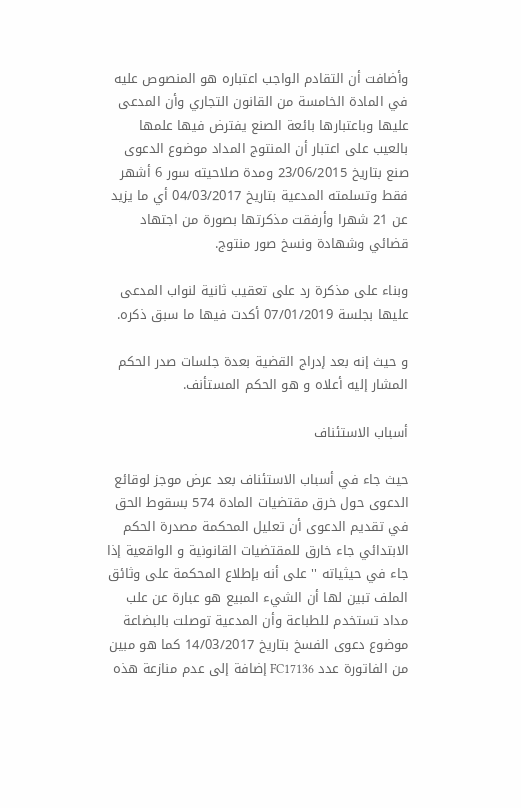وأضافت أن التقادم الواجب اعتباره هو المنصوص عليه في المادة الخامسة من القانون التجاري وأن المدعى عليها وباعتبارها بائعة الصنع يفترض فيها علمها بالعيب على اعتبار أن المنتوج المداد موضوع الدعوى صنع بتاريخ 23/06/2015 ومدة صلاحيته سور 6 أشهر فقط وتسلمته المدعية بتاريخ 04/03/2017 أي ما يزيد عن 21 شهرا وأرفقت مذكرتها بصورة من اجتهاد قضائي وشهادة ونسخ صور منتوج.

وبناء على مذكرة رد على تعقيب ثانية لنواب المدعى عليها بجلسة 07/01/2019 أكدت فيها ما سبق ذكره.

و حيث إنه بعد إدراج القضية بعدة جلسات صدر الحكم المشار إليه أعلاه و هو الحكم المستأنف.

أسباب الاستئناف

حيث جاء في أسباب الاستئناف بعد عرض موجز لوقائع الدعوى حول خرق مقتضيات المادة 574 بسقوط الحق في تقديم الدعوى أن تعليل المحكمة مصدرة الحكم الابتدائي جاء خارق للمقتضيات القانونية و الواقعية إذا جاء في حيثياته '' على أنه بإطلاع المحكمة على وثائق الملف تبين لها أن الشيء المبيع هو عبارة عن علب مداد تستخدم للطباعة وأن المدعية توصلت بالبضاعة موضوع دعوى الفسخ بتاريخ 14/03/2017 كما هو مبين من الفاتورة عدد FC17136 إضافة إلى عدم منازعة هذه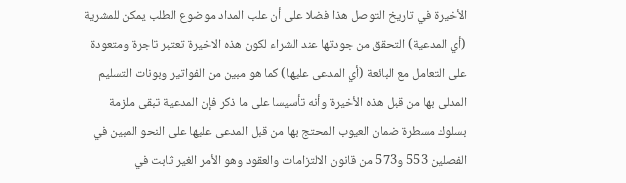الأخيرة في تاريخ التوصل هذا فضلا على أن علب المداد موضوع الطلب يمكن للمشرية (أي المدعية) التحقق من جودتها عند الشراء لكون هذه الاخيرة تعتبر تاجرة ومتعودة على التعامل مع البائعة (أي المدعى عليها) كما هو مبين من الفواتير وبونات التسليم المدلى بها من قبل هذه الأخيرة وأنه تأسيسا على ما ذكر فإن المدعية تبقى ملزمة بسلوك مسطرة ضمان العيوب المحتج بها من قبل المدعى عليها على النحو المبين في الفصلين 553 و573 من قانون الالتزامات والعقود وهو الأمر الغير ثابت في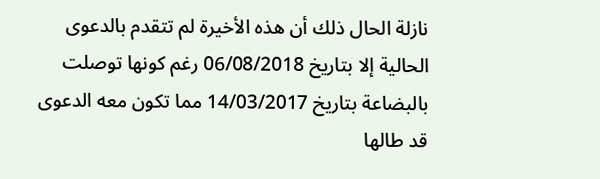نازلة الحال ذلك أن هذه الأخيرة لم تتقدم بالدعوى الحالية إلا بتاريخ 06/08/2018 رغم كونها توصلت بالبضاعة بتاريخ 14/03/2017 مما تكون معه الدعوى قد طالها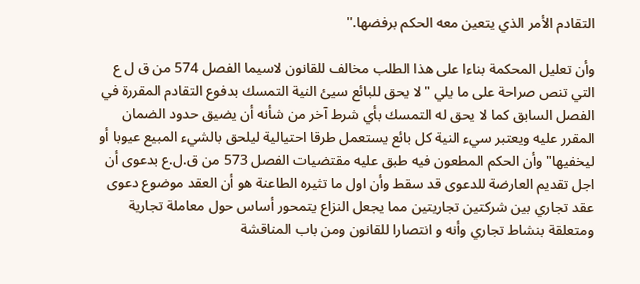التقادم الأمر الذي يتعين معه الحكم برفضها.''

وأن تعليل المحكمة بناءا على هذا الطلب مخالف للقانون لاسيما الفصل 574 من ق ل ع التي تنص صراحة على ما يلي "لا يحق للبائع سيئ النية التمسك بدفوع التقادم المقررة في الفصل السابق كما لا يحق له التمسك بأي شرط آخر من شأنه أن يضيق حدود الضمان المقرر عليه ويعتبر سيء النية كل بائع يستعمل طرقا احتيالية ليلحق بالشيء المبيع عیوبا أو ليخفيها" وأن الحكم المطعون فيه طبق عليه مقتضيات الفصل 573 من ق.ل.ع بدعوى أن اجل تقديم العارضة للدعوى قد سقط وأن اول ما تثيره الطاعنة هو أن العقد موضوع دعوى عقد تجاري بين شركتين تجاريتين مما يجعل النزاع يتمحور أساس حول معاملة تجارية ومتعلقة بنشاط تجاري وأنه و انتصارا للقانون ومن باب المناقشة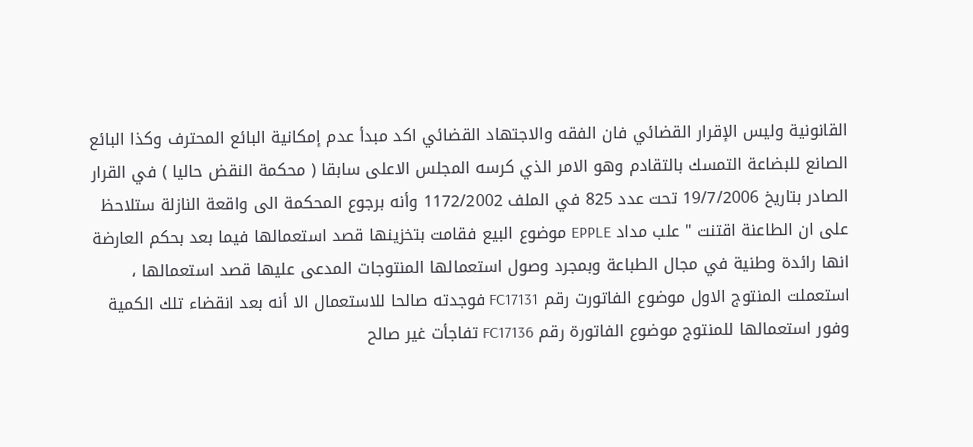القانونية وليس الإقرار القضائي فان الفقه والاجتهاد القضائي اكد مبدأ عدم إمكانية البائع المحترف وكذا البائع الصانع للبضاعة التمسك بالتقادم وهو الامر الذي كرسه المجلس الاعلى سابقا ( محكمة النقض حاليا ) في القرار الصادر بتاريخ 19/7/2006 تحت عدد 825 في الملف 1172/2002 وأنه برجوع المحكمة الى واقعة النازلة ستلاحظ على ان الطاعنة اقتنت " علب مداد EPPLE موضوع البيع فقامت بتخزينها قصد استعمالها فيما بعد بحكم العارضة انها رائدة وطنية في مجال الطباعة وبمجرد وصول استعمالها المنتوجات المدعى عليها قصد استعمالها ، استعملت المنتوج الاول موضوع الفاتورت رقم FC17131 فوجدته صالحا للاستعمال الا أنه بعد انقضاء تلك الكمية وفور استعمالها للمنتوج موضوع الفاتورة رقم FC17136 تفاجأت غير صالح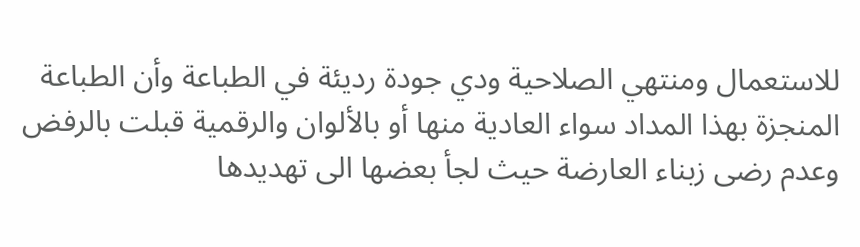للاستعمال ومنتهي الصلاحية ودي جودة رديئة في الطباعة وأن الطباعة المنجزة بهذا المداد سواء العادية منها أو بالألوان والرقمية قبلت بالرفض وعدم رضی زبناء العارضة حيث لجأ بعضها الى تهديدها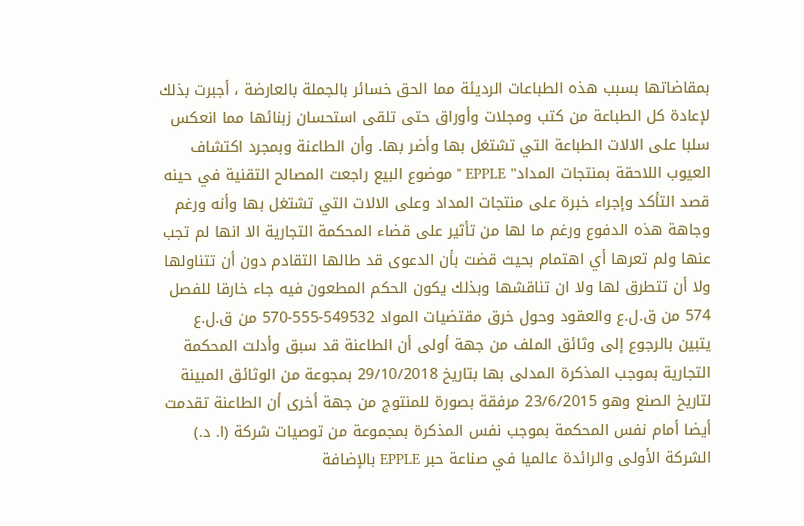بمقاضاتها بسبب هذه الطباعات الرديئة مما الحق خسائر بالجملة بالعارضة ، أجبرت بذلك لإعادة كل الطباعة من كتب ومجلات وأوراق حتى تلقى استحسان زبنائها مما انعكس سلبا على الالات الطباعة التي تشتغل بها وأضر بها. وأن الطاعنة وبمجرد اكتشاف العيوب اللاحقة بمنتجات المداد" EPPLE " موضوع البيع راجعت المصالح التقنية في حينه قصد التأكد وإجراء خبرة على منتجات المداد وعلى الالات التي تشتغل بها وأنه ورغم وجاهة هذه الدفوع ورغم ما لها من تأثير على قضاء المحكمة التجارية الا انها لم تجب عنها ولم تعرها أي اهتمام بحيث قضت بأن الدعوى قد طالها التقادم دون أن تتناولها ولا أن تتطرق لها ولا ان تناقشها وبذلك يكون الحكم المطعون فيه جاء خارقا للفصل 574 من ق.ل.ع والعقود وحول خرق مقتضيات المواد 549532-555-570 من ق.ل.ع يتبين بالرجوع إلى وثائق الملف من جهة أولى أن الطاعنة قد سبق وأدلت المحكمة التجارية بموجب المذكرة المدلى بها بتاريخ 29/10/2018 بمجوعة من الوثائق المبينة لتاريخ الصنع وهو 23/6/2015 مرفقة بصورة للمنتوج من جهة أخرى أن الطاعنة تقدمت أيضا أمام نفس المحكمة بموجب نفس المذكرة بمجموعة من توصيات شركة (ا. د.) الشركة الأولى والرائدة عالميا في صناعة حبر EPPLE بالإضافة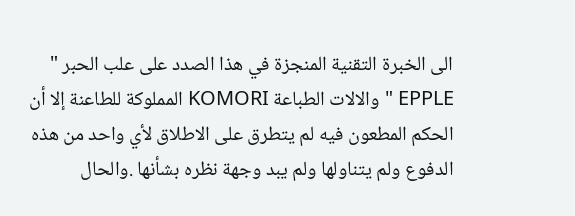الى الخبرة التقنية المنجزة في هذا الصدد على علب الحبر " EPPLE " والالات الطباعة KOMORI المملوكة للطاعنة إلا أن الحكم المطعون فيه لم يتطرق على الاطلاق لأي واحد من هذه الدفوع ولم يتناولها ولم يبد وجهة نظره بشأنها .والحال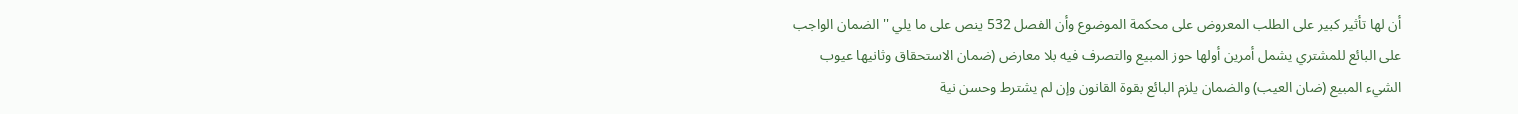أن لها تأثير كبير على الطلب المعروض على محكمة الموضوع وأن الفصل 532 ينص على ما يلي '' الضمان الواجب على البائع للمشتري يشمل أمرين أولها حوز المبيع والتصرف فيه بلا معارض (ضمان الاستحقاق وثانيها عيوب الشيء المبيع (ضان العيب) والضمان يلزم البائع بقوة القانون وإن لم يشترط وحسن نية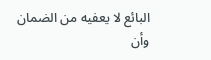البائع لا يعفيه من الضمان وأن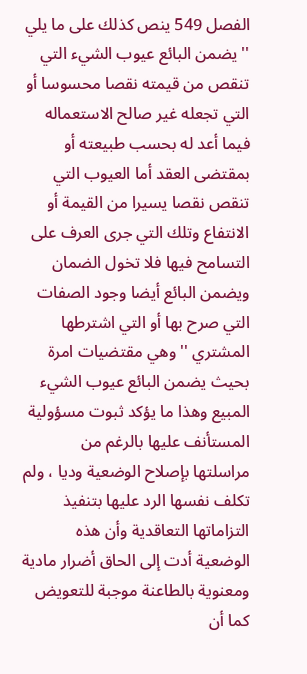الفصل 549 ينص كذلك على ما يلي '' يضمن البائع عيوب الشيء التي تنقص من قيمته نقصا محسوسا أو التي تجعله غير صالح الاستعماله فيما أعد له بحسب طبيعته أو بمقتضى العقد أما العيوب التي تنقص نقصا يسيرا من القيمة أو الانتفاع وتلك التي جرى العرف على التسامح فيها فلا تخول الضمان ويضمن البائع أيضا وجود الصفات التي صرح بها أو التي اشترطها المشتري '' وهي مقتضيات امرة بحيث يضمن البائع عيوب الشيء المبيع وهذا ما يؤكد ثبوت مسؤولية المستأنف عليها بالرغم من مراسلتها بإصلاح الوضعية وديا ، ولم تكلف نفسها الرد عليها بتنفيذ التزاماتها التعاقدية وأن هذه الوضعية أدت إلى الحاق أضرار مادية ومعنوية بالطاعنة موجبة للتعويض كما أن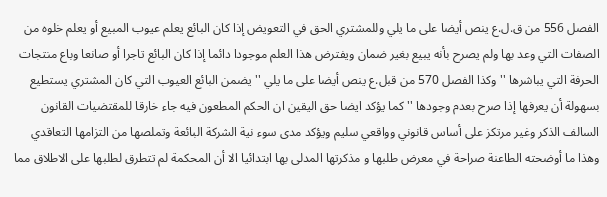الفصل 556 من ق.ل.ع ينص أيضا على ما يلي وللمشتري الحق في التعويض إذا كان البائع يعلم عيوب المبيع أو يعلم خلوه من الصفات التي وعد بها ولم يصرح بأنه يبيع بغير ضمان ويفترض هذا العلم موجودا دائما إذا كان البائع تاجرا أو صانعا وباع منتجات الحرفة التي يباشرها '' وكذا الفصل 570 من قبل.ع ينص أيضا على ما يلي '' يضمن البائع العيوب التي كان المشتري يستطيع بسهولة أن يعرفها إذا صرح بعدم وجودها '' كما يؤكد ايضا حق اليقين ان الحكم المطعون فيه جاء خارقا للمقتضيات القانون السالف الذكر وغير مرتکز على أساس قانوني وواقعي سليم ويؤكد مدى سوء نية الشركة البائعة وتملصها من التزامها التعاقدي وهذا ما أوضحته الطاعنة صراحة في معرض طلبها و مذكرتها المدلى بها ابتدائيا الا أن المحكمة لم تتطرق لطلبها على الاطلاق مما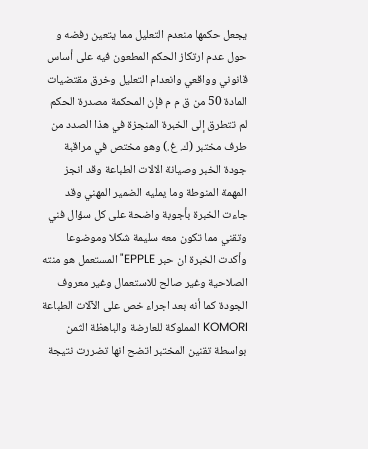يجعل حكمها منعدم التعليل مما يتعين رفضه و حول عدم ارتكاز الحكم المطعون فيه على أساس قانوني وواقعي وانعدام التعليل وخرق مقتضيات المادة 50 من ق م م فإن المحكمة مصدرة الحكم لم تتطرق إلى الخبرة المنجزة في هذا الصدد من طرف مختبر (ك. غ.) وهو مختص في مراقبة جودة الخبر وصيانة الالات الطباعة وقد انجز المهمة المنوطة وما يمليه الضمير المهني وقد جاءت الخبرة بأجوبة واضحة على كل سؤال فني وتقني مما تكون معه سليمة شكلا وموضوعا وأكدت الخبرة ان حبر EPPLE" المستعمل هو منته الصلاحية وغير صالح للاستعمال وغير معروف الجودة كما أنه بعد اجراء خص على الآلات الطباعة KOMORI المملوكة للعارضة والباهظة الثمن بواسطة تقنين المختبر اتضح انها تضررت نتيجة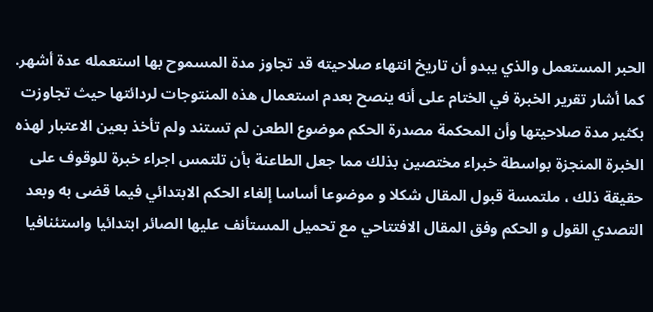الحبر المستعمل والذي يبدو أن تاريخ انتهاء صلاحيته قد تجاوز مدة المسموح بها استعمله عدة أشهر. كما أشار تقرير الخبرة في الختام على أنه ينصح بعدم استعمال هذه المنتوجات لردائتها حيث تجاوزت بكثير مدة صلاحيتها وأن المحكمة مصدرة الحكم موضوع الطعن لم تستند ولم تأخذ بعين الاعتبار لهذه الخبرة المنجزة بواسطة خبراء مختصين بذلك مما جعل الطاعنة بأن تلتمس اجراء خبرة للوقوف على حقيقة ذلك ، ملتمسة قبول المقال شكلا و موضوعا أساسا إلغاء الحكم الابتدائي فيما قضى به وبعد التصدي القول و الحكم وفق المقال الافتتاحي مع تحميل المستأنف عليها الصائر ابتدائيا واستئنافيا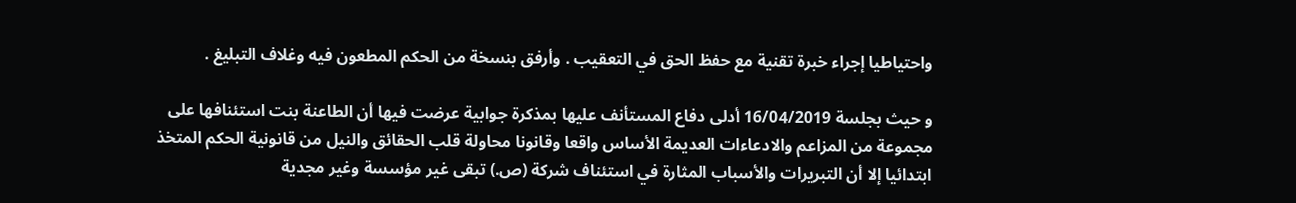واحتياطيا إجراء خبرة تقنية مع حفظ الحق في التعقيب . وأرفق بنسخة من الحكم المطعون فيه وغلاف التبليغ .

و حيث بجلسة 16/04/2019 أدلى دفاع المستأنف عليها بمذكرة جوابية عرضت فيها أن الطاعنة بنت استئنافها على مجموعة من المزاعم والادعاءات العديمة الأساس واقعا وقانونا محاولة قلب الحقائق والنيل من قانونية الحكم المتخذ ابتدائيا إلا أن التبريرات والأسباب المثارة في استئناف شركة (ص.) تبقى غير مؤسسة وغير مجدية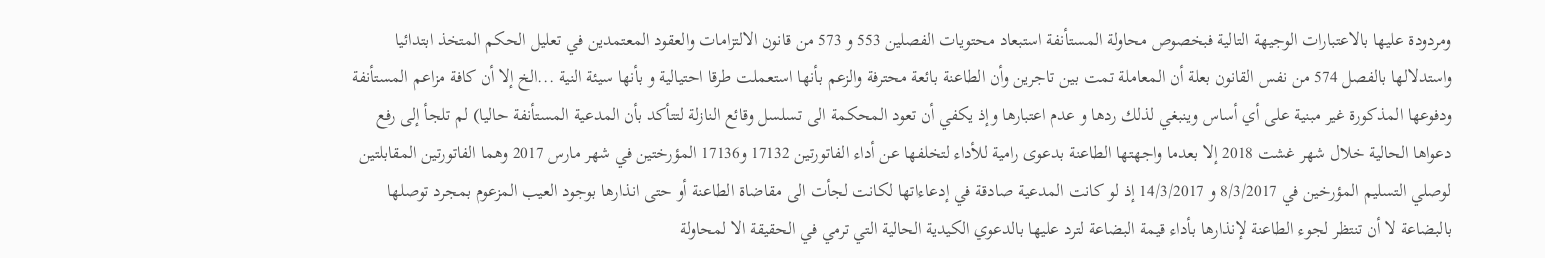ومردودة عليها بالاعتبارات الوجيهة التالية فبخصوص محاولة المستأنفة استبعاد محتويات الفصلين 553 و 573 من قانون الالتزامات والعقود المعتمدين في تعليل الحكم المتخذ ابتدائيا واستدلالها بالفصل 574 من نفس القانون بعلة أن المعاملة تمت بين تاجرين وأن الطاعنة بائعة محترفة والزعم بأنها استعملت طرقا احتيالية و بأنها سيئة النية ...الخ إلا أن كافة مزاعم المستأنفة ودفوعها المذكورة غير مبنية على أي أساس وينبغي لذلك ردها و عدم اعتبارها وإذ يكفي أن تعود المحكمة الى تسلسل وقائع النازلة لتتأكد بأن المدعية المستأنفة حاليا) لم تلجأ إلى رفع دعواها الحالية خلال شهر غشت 2018 إلا بعدما واجهتها الطاعنة بدعوى رامية للأداء لتخلفها عن أداء الفاتورتین 17132 و17136 المؤرختين في شهر مارس 2017 وهما الفاتورتين المقابلتين لوصلي التسليم المؤرخين في 8/3/2017 و 14/3/2017 إذ لو كانت المدعية صادقة في إدعاءاتها لكانت لجأت الى مقاضاة الطاعنة أو حتى انذارها بوجود العيب المزعوم بمجرد توصلها بالبضاعة لا أن تنتظر لجوء الطاعنة لإنذارها بأداء قيمة البضاعة لترد عليها بالدعوي الكيدية الحالية التي ترمي في الحقيقة الا لمحاولة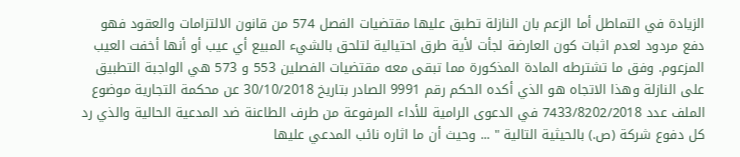الزيادة في التماطل أما الزعم بان النازلة تطبق عليها مقتضيات الفصل 574 من قانون الالتزامات والعقود فهو دفع مردود لعدم اثبات كون العارضة لجأت لأية طرق احتيالية لتلحق بالشيء المبيع أي عيب أو أنها أخفت العيب المزعوم. وفق ما تشترطه المادة المذكورة مما تبقى معه مقتضيات الفصلين 553 و 573 هي الواجبة التطبيق على النازلة وهذا الاتجاه هو الذي أكده الحكم رقم 9991 الصادر بتاريخ 30/10/2018 عن محكمة التجارية موضوع الملف عدد 7433/8202/2018 في الدعوى الرامية للأداء المرفوعة من طرف الطاعنة ضد المدعية الحالية والذي رد كل دفوع شركة (ص.) بالحيثية التالية " ... وحيث أن ما اثاره نائب المدعي عليها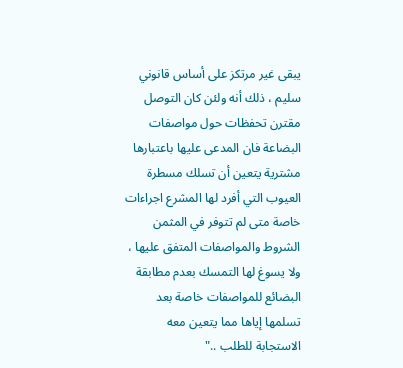يبقى غير مرتكز على أساس قانوني سليم ، ذلك أنه ولئن كان التوصل مقترن تحفظات حول مواصفات البضاعة فان المدعى عليها باعتبارها مشترية يتعين أن تسلك مسطرة العيوب التي أفرد لها المشرع اجراءات خاصة متى لم تتوفر في المثمن الشروط والمواصفات المتفق عليها ، ولا يسوغ لها التمسك بعدم مطابقة البضائع للمواصفات خاصة بعد تسلمها إياها مما يتعين معه الاستجابة للطلب .."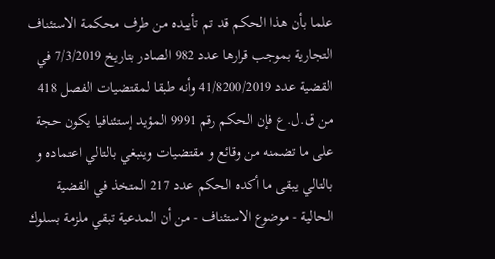علما بأن هذا الحكم قد تم تأييده من طرف محكمة الاستئناف التجارية بموجب قرارها عدد 982 الصادر بتاريخ 7/3/2019 في القضية عدد 41/8200/2019 وأنه طبقا لمقتضيات الفصل 418 من ق.ل.ع فإن الحكم رقم 9991 المؤيد إستئنافيا يكون حجة على ما تضمنه من وقائع و مقتضیات وينبغي بالتالي اعتماده و بالتالي يبقى ما أكده الحكم عدد 217 المتخذ في القضية الحالية - موضوع الاستئناف - من أن المدعية تبقي ملزمة بسلوك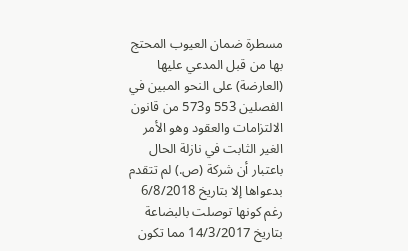مسطرة ضمان العيوب المحتج بها من قبل المدعي عليها (العارضة) على النحو المبين في الفصلين 553 و573 من قانون الالتزامات والعقود وهو الأمر الغير الثابت في نازلة الحال باعتبار أن شركة (ص.) لم تتقدم بدعواها إلا بتاريخ 6/8/2018 رغم كونها توصلت بالبضاعة بتاريخ 14/3/2017 مما تكون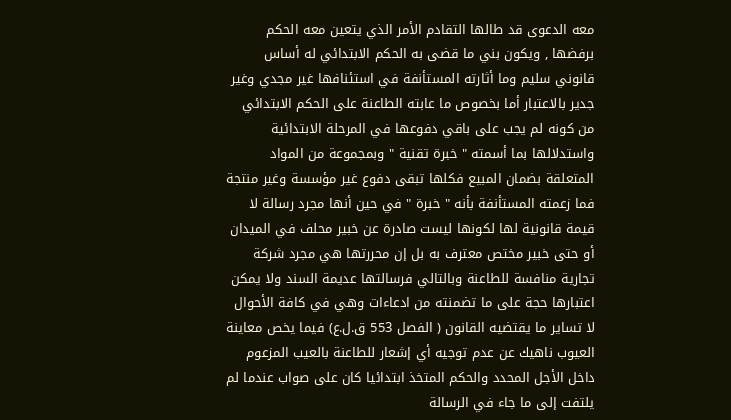معه الدعوى قد طالها التقادم الأمر الذي يتعين معه الحكم برفضها , ويكون بني ما قضى به الحكم الابتدائي له أساس قانوني سليم وما أثارته المستأنفة في استئنافها غير مجدي وغير جدير بالاعتبار أما بخصوص ما عابته الطاعنة على الحكم الابتدائي من كونه لم يجب على باقي دفوعها في المرحلة الابتدائية واستدلالها بما أسمته " خبرة تقنية " وبمجموعة من المواد المتعلقة بضمان المبيع فكلها تبقى دفوع غير مؤسسة وغير منتجة فما زعمته المستأنفة بأنه " خبرة " في حين أنها مجرد رسالة لا قيمة قانونية لها لكونها ليست صادرة عن خبير محلف في الميدان أو حتى خبير مختص معترف به بل إن محررتها هي مجرد شركة تجارية منافسة للطاعنة وبالتالي فرسالتها عديمة السند ولا يمكن اعتبارها حجة على ما تضمنته من ادعاءات وهي في كافة الأحوال لا تساير ما يقتضيه القانون ( الفصل 553 ق.ل.ع) فيما يخص معاينة العيوب ناهيك عن عدم توجيه أي إشعار للطاعنة بالعيب المزعوم داخل الأجل المحدد والحكم المتخذ ابتدائيا كان على صواب عندما لم يلتفت إلى ما جاء في الرسالة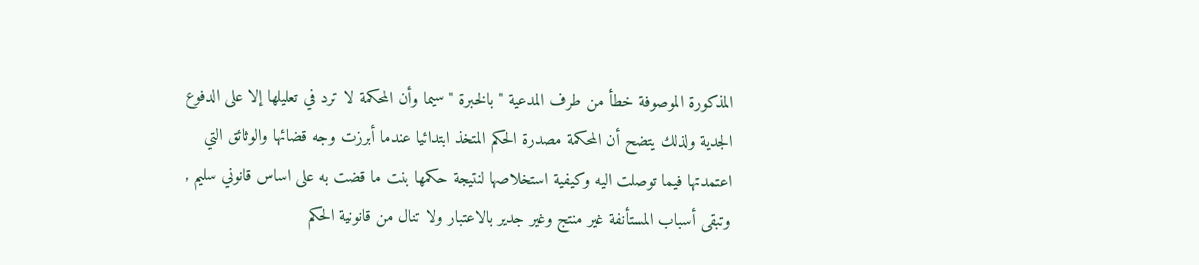المذكورة الموصوفة خطأ من طرف المدعية " بالخبرة " سيما وأن المحكمة لا ترد في تعليلها إلا على الدفوع الجدية ولذلك يتضح أن المحكمة مصدرة الحكم المتخذ ابتدائيا عندما أبرزت وجه قضائها والوثائق التي اعتمدتها فيما توصلت اليه وكيفية استخلاصها لنتيجة حكمها بنت ما قضت به على اساس قانوني سليم , وتبقى أسباب المستأنفة غير منتج وغير جدير بالاعتبار ولا تنال من قانونية الحكم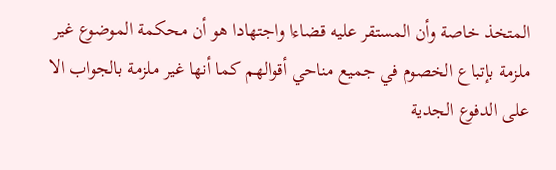المتخذ خاصة وأن المستقر عليه قضاءا واجتهادا هو أن محكمة الموضوع غير ملزمة بإتباع الخصوم في جميع مناحي أقوالهم كما أنها غير ملزمة بالجواب الا على الدفوع الجدية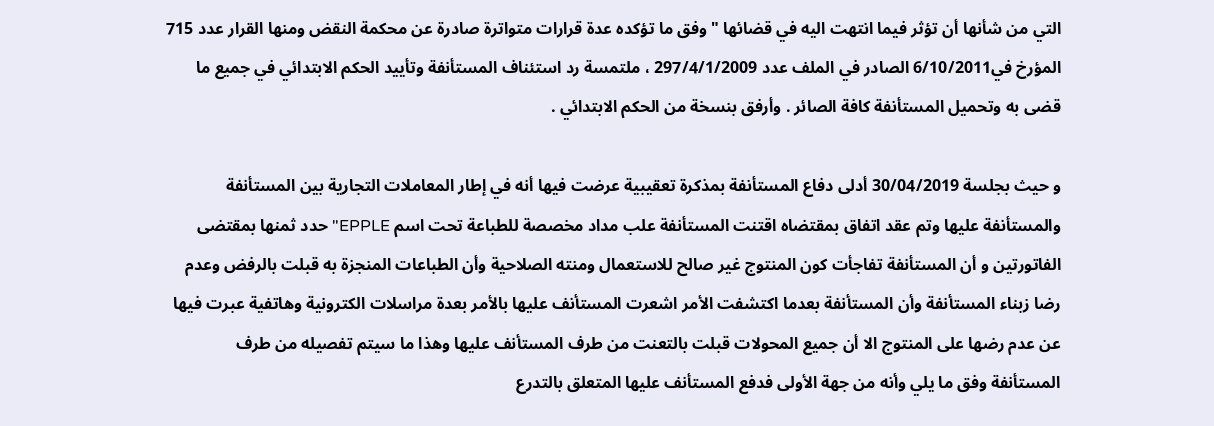التي من شأنها أن تؤثر فيما انتهت اليه في قضائها " وفق ما تؤكده عدة قرارات متواترة صادرة عن محكمة النقض ومنها القرار عدد 715 المؤرخ في6/10/2011 الصادر في الملف عدد 297/4/1/2009 ، ملتمسة رد استئناف المستأنفة وتأييد الحكم الابتدائي في جميع ما قضى به وتحميل المستأنفة كافة الصائر . وأرفق بنسخة من الحكم الابتدائي .

و حيث بجلسة 30/04/2019 أدلى دفاع المستأنفة بمذكرة تعقيبية عرضت فيها أنه في إطار المعاملات التجارية بين المستأنفة والمستأنفة عليها وتم عقد اتفاق بمقتضاه اقتنت المستأنفة علب مداد مخصصة للطباعة تحت اسم EPPLE" حدد ثمنها بمقتضى الفاتورتین و أن المستأنفة تفاجأت كون المنتوج غير صالح للاستعمال ومنته الصلاحية وأن الطباعات المنجزة به قبلت بالرفض وعدم رضا زبناء المستأنفة وأن المستأنفة بعدما اكتشفت الأمر اشعرت المستأنف عليها بالأمر بعدة مراسلات الكترونية وهاتفية عبرت فيها عن عدم رضها على المنتوج الا أن جميع المحولات قبلت بالتعنت من طرف المستأنف عليها وهذا ما سيتم تفصيله من طرف المستأنفة وفق ما يلي وأنه من جهة الأولى فدفع المستأنف عليها المتعلق بالتدرع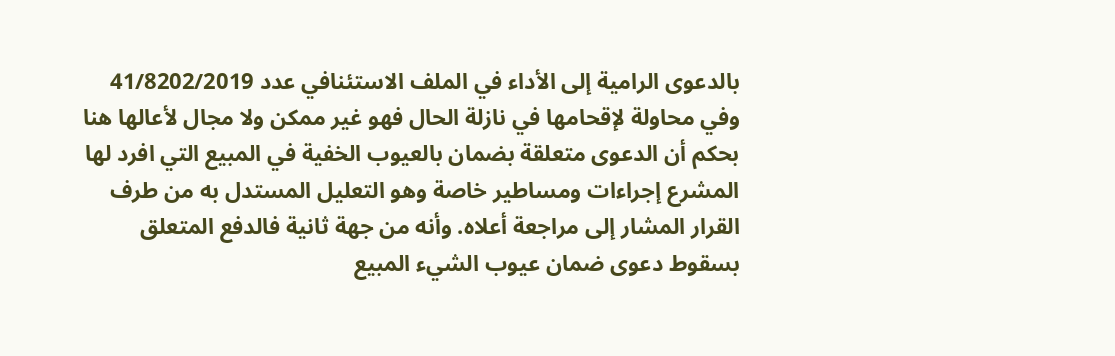بالدعوى الرامية إلى الأداء في الملف الاستئنافي عدد 41/8202/2019 وفي محاولة لإقحامها في نازلة الحال فهو غير ممكن ولا مجال لأعالها هنا بحكم أن الدعوى متعلقة بضمان بالعيوب الخفية في المبيع التي افرد لها المشرع إجراءات ومساطير خاصة وهو التعليل المستدل به من طرف القرار المشار إلى مراجعة أعلاه. وأنه من جهة ثانية فالدفع المتعلق بسقوط دعوى ضمان عيوب الشيء المبيع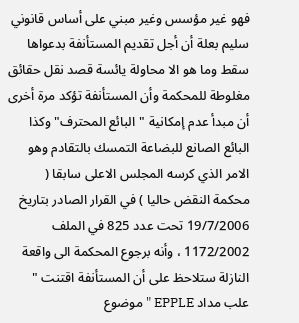فهو غير مؤسس وغير مبني على أساس قانوني سليم بعلة أن أجل تقديم المستأنفة بدعواها سقط وما هو الا محاولة يائسة قصد نقل حقائق مغلوطة للمحكمة وأن المستأنفة تؤكد مرة أخرى أن مبدأ عدم إمكانية "البائع المحترف" وكذا البائع الصانع للبضاعة التمسك بالتقادم وهو الامر الذي كرسه المجلس الاعلى سابقا ( محكمة النقض حاليا ) في القرار الصادر بتاريخ 19/7/2006 تحت عدد 825 في الملف 1172/2002 ، وأنه برجوع المحكمة الى واقعة النازلة ستلاحظ على أن المستأنفة اقتنت " علب مداد EPPLE " موضوع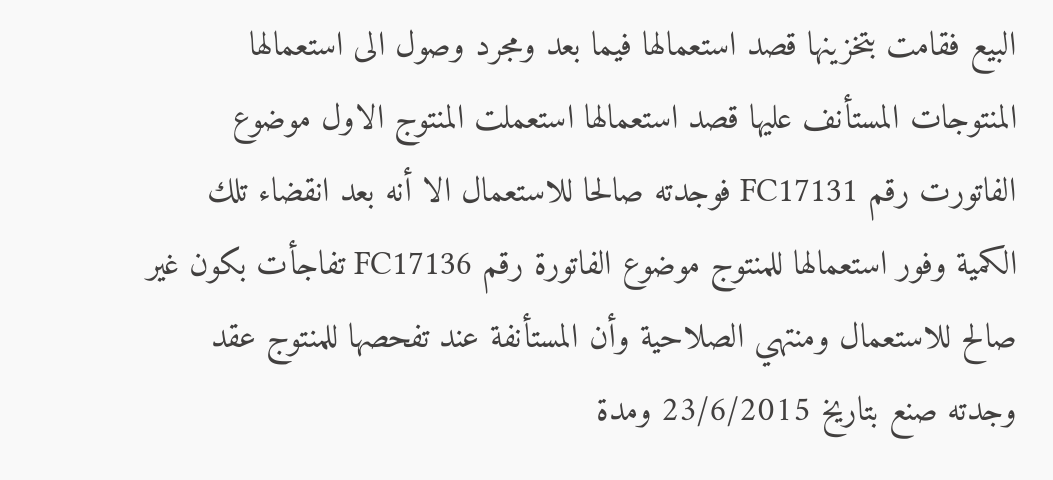البيع فقامت بتخزينها قصد استعمالها فيما بعد ومجرد وصول الى استعمالها المنتوجات المستأنف عليها قصد استعمالها استعملت المنتوج الاول موضوع الفاتورت رقم FC17131 فوجدته صالحا للاستعمال الا أنه بعد انقضاء تلك الكمية وفور استعمالها للمنتوج موضوع الفاتورة رقم FC17136 تفاجأت بكون غير صالح للاستعمال ومنتهي الصلاحية وأن المستأنفة عند تفحصها للمنتوج عقد وجدته صنع بتاريخ 23/6/2015 ومدة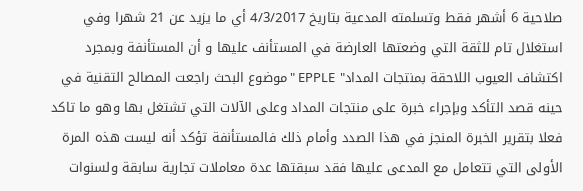صلاحية 6 أشهر فقط وتسلمته المدعية بتاريخ 4/3/2017 أي ما يزيد عن 21 شهرا وفي استغلال تام للثقة التي وضعتها العارضة في المستأنف عليها و أن المستأنفة وبمجرد اكتشاف العيوب اللاحقة بمنتجات المداد" EPPLE " موضوع البحث راجعت المصالح التقنية في حينه قصد التأكد وبإجراء خبرة على منتجات المداد وعلى الآلات التي تشتغل بها وهو ما تاکد فعلا بتقرير الخبرة المنجز في هذا الصدد وأمام ذلك فالمستأنفة تؤكد أنه ليست هذه المرة الأولى التي تتعامل مع المدعى عليها فقد سبقتها عدة معاملات تجارية سابقة ولسنوات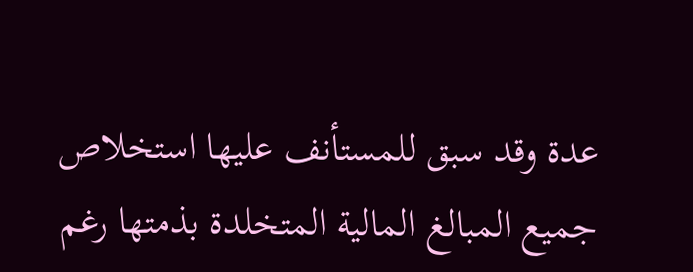عدة وقد سبق للمستأنف عليها استخلاص جميع المبالغ المالية المتخلدة بذمتها رغم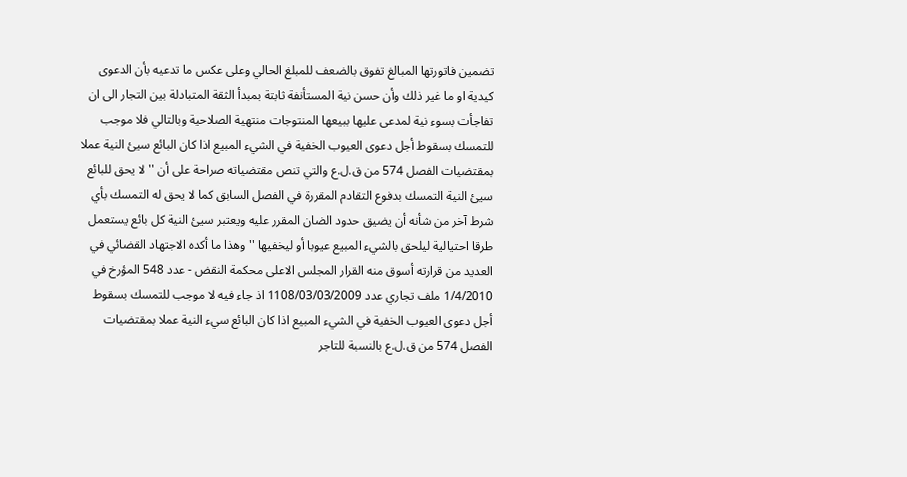تضمين فاتورتها المبالغ تفوق بالضعف للمبلغ الحالي وعلى عكس ما تدعيه بأن الدعوى كيدية او ما غير ذلك وأن حسن نية المستأنفة ثابتة بمبدأ الثقة المتبادلة بين التجار الى ان تفاجأت بسوء نية لمدعى عليها ببيعها المنتوجات منتهية الصلاحية وبالتالي فلا موجب للتمسك بسقوط أجل دعوى العيوب الخفية في الشيء المبيع اذا كان البائع سيئ النية عملا بمقتضيات الفصل 574 من ق.ل.ع والتي تنص مقتضياته صراحة على أن '' لا يحق للبائع سيئ النية التمسك بدفوع التقادم المقررة في الفصل السابق كما لا يحق له التمسك بأي شرط آخر من شأنه أن يضيق حدود الضان المقرر عليه ويعتبر سيئ النية كل بائع يستعمل طرقا احتيالية ليلحق بالشيء المبيع عیوبا أو ليخفيها '' وهذا ما أكده الاجتهاد القضائي في العديد من قرارته أسوق منه القرار المجلس الاعلى محكمة النقض - عدد 548 المؤرخ في 1/4/2010 ملف تجاري عدد 1108/03/03/2009 اذ جاء فيه لا موجب للتمسك بسقوط أجل دعوى العيوب الخفية في الشيء المبيع اذا كان البائع سيء النية عملا بمقتضيات الفصل 574 من ق.ل.ع بالنسبة للتاجر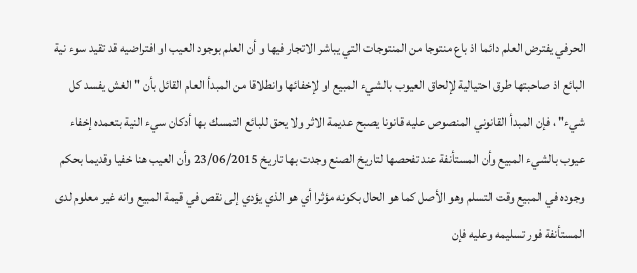الحرفي يفترض العلم دائما اذ باع منتوجا من المنتوجات التي يباشر الاتجار فيها و أن العلم بوجود العيب او افتراضيه قد تقید سوء نية البائع اذ صاحبتها طرق احتيالية لإلحاق العيوب بالشيء المبيع او لإخفائها وانطلاقا من المبدأ العام القائل بأن " الغش يفسد كل شيء" ، فإن المبدأ القانوني المنصوص عليه قانونا يصبح عديمة الاثر ولا يحق للبائع التمسك بها أدكان سيء النية بتعمده إخفاء عيوب بالشيء المبيع وأن المستأنفة عند تفحصها لتاريخ الصنع وجدت بها تاريخ 23/06/2015 وأن العيب هنا خفيا وقديما بحكم وجوده في المبيع وقت التسلم وهو الأصل كما هو الحال بكونه مؤثرا أي هو الذي يؤدي إلى نقص في قيمة المبيع وانه غير معلوم لدى المستأنفة فور تسليمه وعليه فإن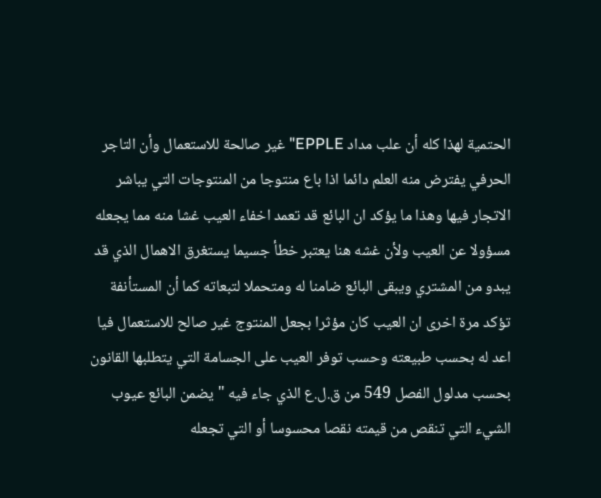الحتمية لهذا كله أن علب مداد EPPLE" غير صالحة للاستعمال وأن التاجر الحرفي يفترض منه العلم دائما اذا باع منتوجا من المنتوجات التي يباشر الاتجار فيها وهذا ما يؤكد ان البائع قد تعمد اخفاء العيب غشا منه مما يجعله مسؤولا عن العيب ولأن غشه هنا يعتبر خطأ جسيما يستغرق الاهمال الذي قد يبدو من المشتري ويبقى البائع ضامنا له ومتحملا لتبعاته كما أن المستأنفة تؤكد مرة اخرى ان العيب كان مؤثرا بجعل المنتوج غير صالح للاستعمال فيا اعد له بحسب طبيعته وحسب توفر العيب على الجسامة التي يتطلبها القانون بحسب مدلول الفصل 549 من ق.ل.ع الذي جاء فيه "يضمن البائع عيوب الشيء التي تنقص من قيمته نقصا محسوسا أو التي تجعله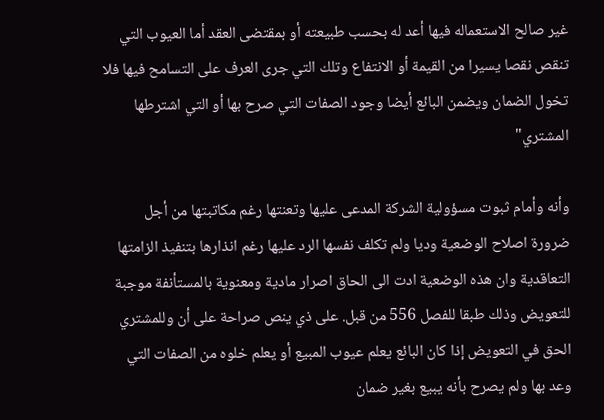غير صالح الاستعماله فيها أعد له بحسب طبيعته أو بمقتضى العقد أما العيوب التي تنقص نقصا يسيرا من القيمة أو الانتفاع وتلك التي جرى العرف على التسامح فيها فلا تخول الضمان ويضمن البائع أيضا وجود الصفات التي صرح بها أو التي اشترطها المشتري"

وأنه وأمام ثبوت مسؤولية الشركة المدعى عليها وتعنتها رغم مكاتبتها من أجل ضرورة اصلاح الوضعية وديا ولم تكلف نفسها الرد عليها رغم انذارها بتنفيذ الزامتها التعاقدية وان هذه الوضعية ادت الى الحاق اصرار مادية ومعنوية بالمستأنفة موجبة للتعويض وذلك طبقا للفصل 556 من قبل. على ذي ينص صراحة على أن وللمشتري الحق في التعويض إذا كان البائع يعلم عيوب المبيع أو يعلم خلوه من الصفات التي وعد بها ولم يصرح بأنه يبيع بغير ضمان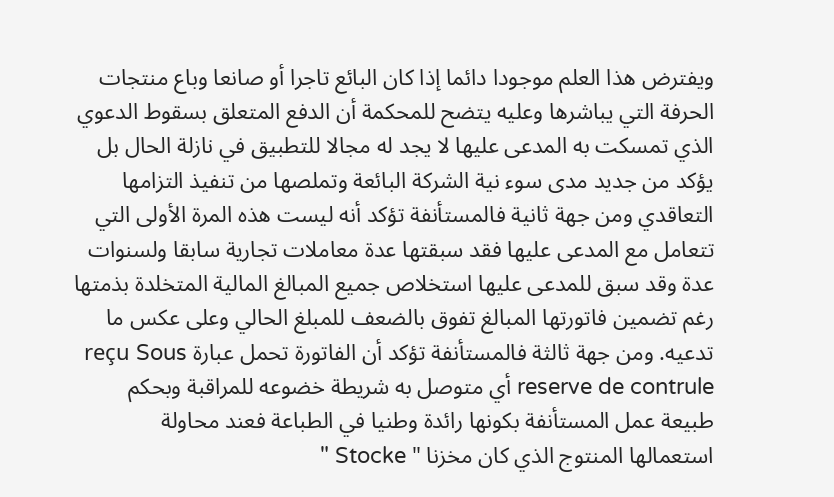ويفترض هذا العلم موجودا دائما إذا كان البائع تاجرا أو صانعا وباع منتجات الحرفة التي يباشرها وعليه يتضح للمحكمة أن الدفع المتعلق بسقوط الدعوي الذي تمسکت به المدعى عليها لا يجد له مجالا للتطبيق في نازلة الحال بل يؤكد من جديد مدى سوء نية الشركة البائعة وتملصها من تنفيذ التزامها التعاقدي ومن جهة ثانية فالمستأنفة تؤكد أنه ليست هذه المرة الأولى التي تتعامل مع المدعى عليها فقد سبقتها عدة معاملات تجارية سابقا ولسنوات عدة وقد سبق للمدعى عليها استخلاص جميع المبالغ المالية المتخلدة بذمتها رغم تضمين فاتورتها المبالغ تفوق بالضعف للمبلغ الحالي وعلى عكس ما تدعيه. ومن جهة ثالثة فالمستأنفة تؤكد أن الفاتورة تحمل عبارة reçu Sous reserve de contrule أي متوصل به شريطة خضوعه للمراقبة وبحكم طبيعة عمل المستأنفة بكونها رائدة وطنيا في الطباعة فعند محاولة استعمالها المنتوج الذي كان مخزنا " Stocke "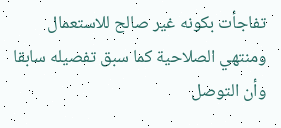تفاجأت بكونه غير صالح للاستعمال ومنتهي الصلاحية كما سبق تفصیله سابقا وأن التوصل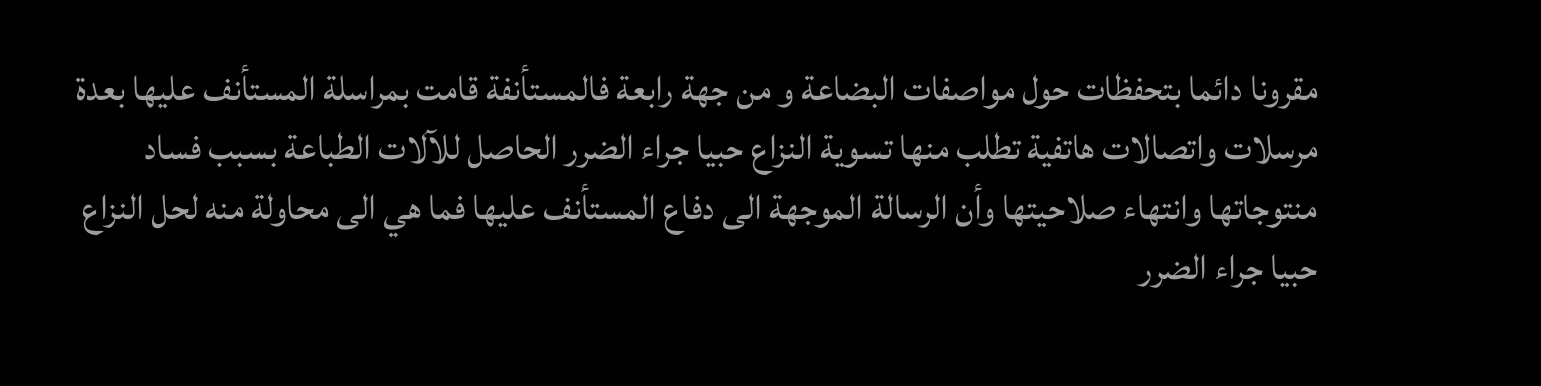مقرونا دائما بتحفظات حول مواصفات البضاعة و من جهة رابعة فالمستأنفة قامت بمراسلة المستأنف عليها بعدة مرسلات واتصالات هاتفية تطلب منها تسوية النزاع حبيا جراء الضرر الحاصل للآلات الطباعة بسبب فساد منتوجاتها وانتهاء صلاحيتها وأن الرسالة الموجهة الى دفاع المستأنف عليها فما هي الى محاولة منه لحل النزاع حبيا جراء الضرر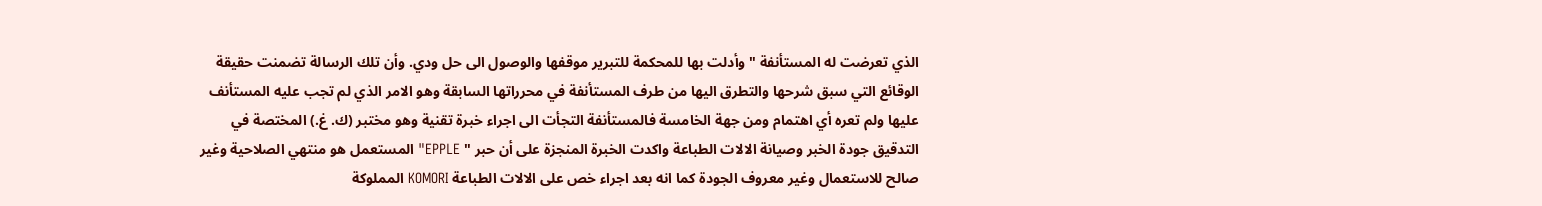الذي تعرضت له المستأنفة " وأدلت بها للمحكمة للتبرير موقفها والوصول الى حل ودي. وأن تلك الرسالة تضمنت حقيقة الوقائع التي سبق شرحها والتطرق اليها من طرف المستأنفة في محرراتها السابقة وهو الامر الذي لم تجب عليه المستأنف عليها ولم تعره أي اهتمام ومن جهة الخامسة فالمستأنفة التجأت الى اجراء خبرة تقنية وهو مختبر (ك. غ.) المختصة في التدقيق جودة الخبر وصيانة الالات الطباعة واكدت الخبرة المنجزة على أن حبر " EPPLE" المستعمل هو منتهي الصلاحية وغير صالح للاستعمال وغير معروف الجودة كما انه بعد اجراء خص على الالات الطباعة KOMORI المملوكة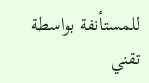للمستأنفة بواسطة تقني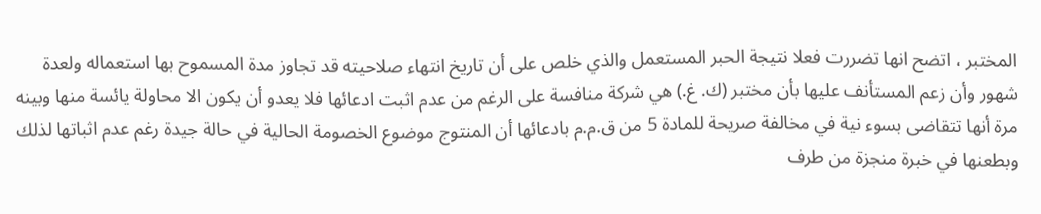المختبر ، اتضح انها تضررت فعلا نتيجة الحبر المستعمل والذي خلص على أن تاريخ انتهاء صلاحيته قد تجاوز مدة المسموح بها استعماله ولعدة شهور وأن زعم المستأنف عليها بأن مختبر (ك. غ.) هي شركة منافسة على الرغم من عدم اثبت ادعائها فلا يعدو أن يكون الا محاولة يائسة منها وبينه مرة أنها تتقاضى بسوء نية في مخالفة صريحة للمادة 5 من ق.م.م بادعائها أن المنتوج موضوع الخصومة الحالية في حالة جيدة رغم عدم اثباتها لذلك وبطعنها في خبرة منجزة من طرف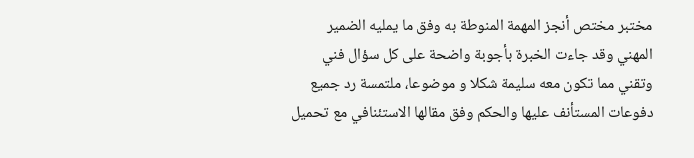مختبر مختص أنجز المهمة المنوطة به وفق ما يمليه الضمير المهني وقد جاءت الخبرة بأجوبة واضحة على كل سؤال فني وتقني مما تكون معه سليمة شكلا و موضوعا، ملتمسة رد جميع دفوعات المستأنف عليها والحكم وفق مقالها الاستئنافي مع تحميل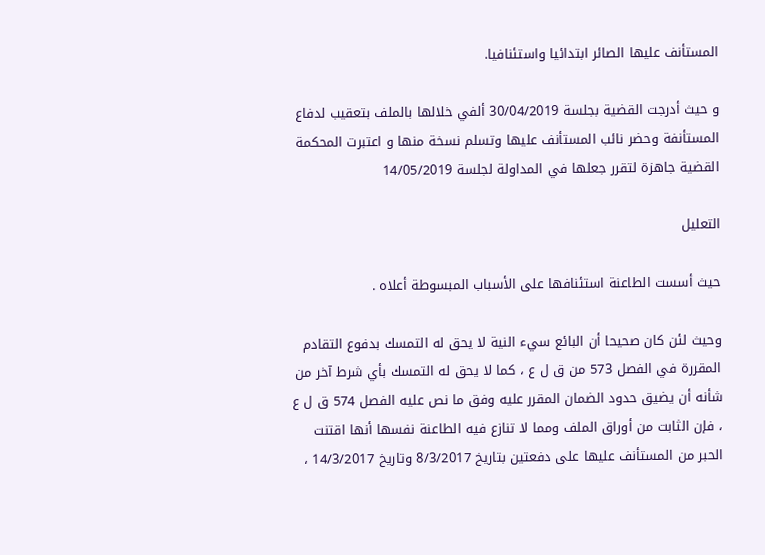المستأنف عليها الصائر ابتدائيا واستئنافيا.

و حيث أدرجت القضية بجلسة 30/04/2019 ألفي خلالها بالملف بتعقيب لدفاع المستأنفة وحضر نائب المستأنف عليها وتسلم نسخة منها و اعتبرت المحكمة القضية جاهزة لتقرر جعلها في المداولة لجلسة 14/05/2019

التعليل

حيث أسست الطاعنة استئنافها على الأسباب المبسوطة أعلاه .

وحيث لئن كان صحيحا أن البائع سيء النية لا يحق له التمسك بدفوع التقادم المقررة في الفصل 573 من ق ل ع ، كما لا يحق له التمسك بأي شرط آخر من شأنه أن يضيق حدود الضمان المقرر عليه وفق ما نص عليه الفصل 574 ق ل ع ، فإن الثابت من أوراق الملف ومما لا تنازع فيه الطاعنة نفسها أنها اقتنت الحبر من المستأنف عليها على دفعتين بتاريخ 8/3/2017 وتاريخ 14/3/2017 ،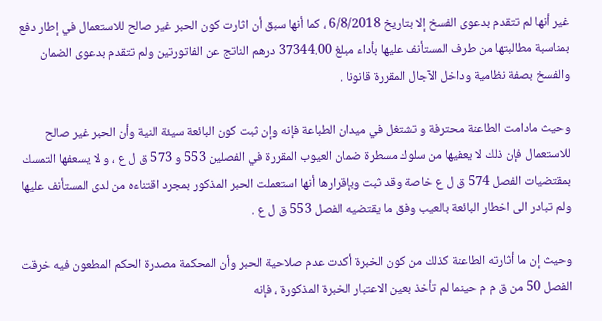غير أنها لم تتقدم بدعوى الفسخ إلا بتاريخ 6/8/2018 ، كما أنها سبق أن اثارت كون الحبر غير صالح للاستعمال في إطار دفع بمناسبة مطالبتها من طرف المستأنف عليها بأداء مبلغ 37344.00 درهم الناتج عن الفاتورتين ولم تتقدم بدعوى الضمان والفسخ بصفة نظامية وداخل الآجال المقررة قانونا .

وحيث مادامت الطاعنة محترفة و تشتغل في ميدان الطباعة فإنه وإن ثبت كون البائعة سيئة النية وأن الحبر غير صالح للاستعمال فإن ذلك لا يعفيها من سلوك مسطرة ضمان العيوب المقررة في الفصلين 553 و 573 ق ل ع ، و لا يسعفها التمسك بمقتضيات الفصل 574 ق ل ع خاصة وقد ثبت وبإقرارها أنها استعملت الحبر المذكور بمجرد اقتناءه من لدى المستأنف عليها ولم تبادر الى اخطار البائعة بالعيب وفق ما يقتضيه الفصل 553 ق ل ع .

وحيث إن ما أثارته الطاعنة كذلك من كون الخبرة أكدت عدم صلاحية الحبر وأن المحكمة مصدرة الحكم المطعون فيه خرقت الفصل 50 من ق م م حينما لم تأخذ بعين الاعتبار الخبرة المذكورة ، فإنه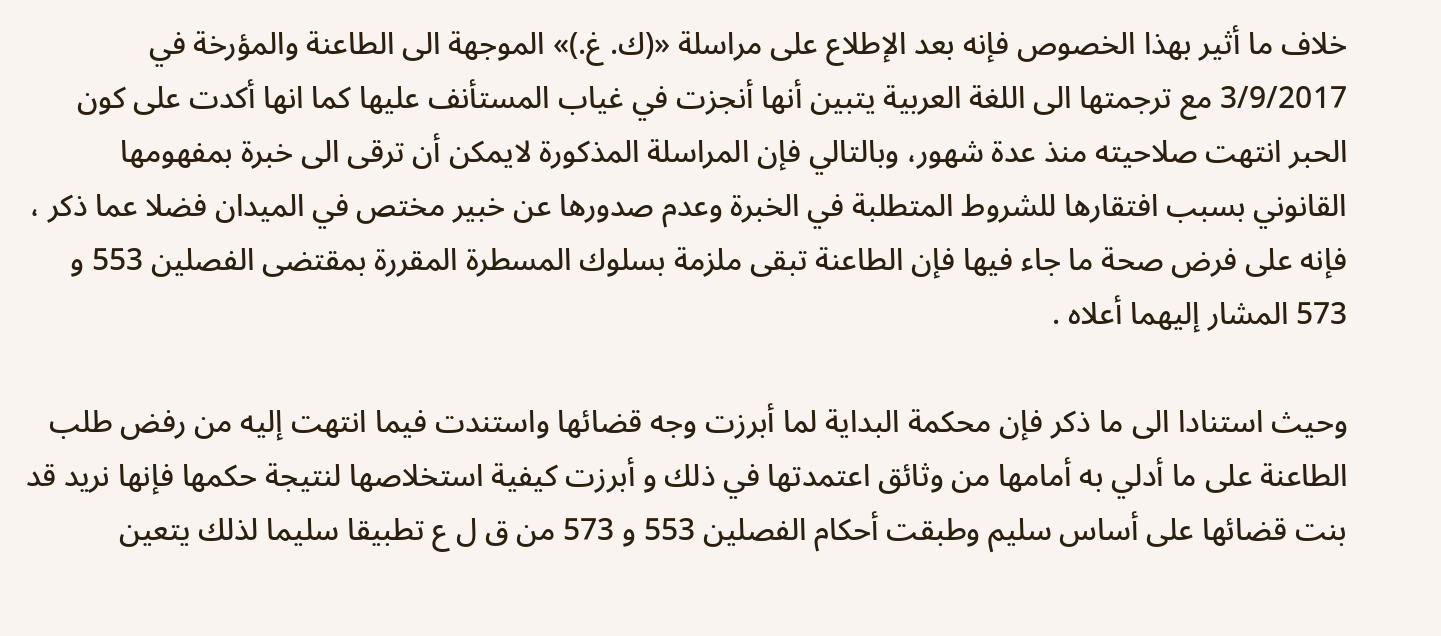خلاف ما أثير بهذا الخصوص فإنه بعد الإطلاع على مراسلة «(ك. غ.)» الموجهة الى الطاعنة والمؤرخة في 3/9/2017 مع ترجمتها الى اللغة العربية يتبين أنها أنجزت في غياب المستأنف عليها كما انها أكدت على كون الحبر انتهت صلاحيته منذ عدة شهور، وبالتالي فإن المراسلة المذكورة لايمكن أن ترقى الى خبرة بمفهومها القانوني بسبب افتقارها للشروط المتطلبة في الخبرة وعدم صدورها عن خبير مختص في الميدان فضلا عما ذكر ، فإنه على فرض صحة ما جاء فيها فإن الطاعنة تبقى ملزمة بسلوك المسطرة المقررة بمقتضى الفصلين 553 و 573 المشار إليهما أعلاه .

وحيث استنادا الى ما ذكر فإن محكمة البداية لما أبرزت وجه قضائها واستندت فيما انتهت إليه من رفض طلب الطاعنة على ما أدلي به أمامها من وثائق اعتمدتها في ذلك و أبرزت كيفية استخلاصها لنتيجة حكمها فإنها نريد قد بنت قضائها على أساس سليم وطبقت أحكام الفصلين 553 و 573 من ق ل ع تطبيقا سليما لذلك يتعين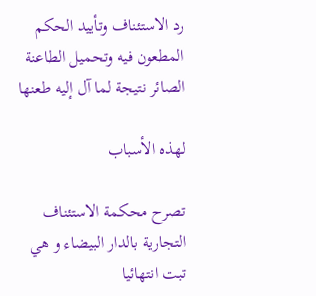رد الاستئناف وتأييد الحكم المطعون فيه وتحميل الطاعنة الصائر نتيجة لما آل إليه طعنها

لهذه الأسباب

تصرح محكمة الاستئناف التجارية بالدار البيضاء و هي تبت انتهائيا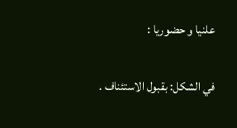علنيا و حضوريا :

في الشكل: بقبول الاستئناف .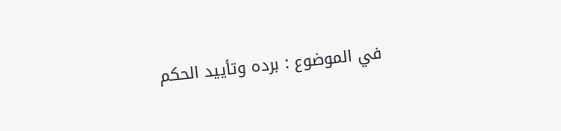في الموضوع : برده وتأييد الحكم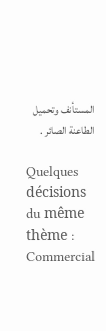المستأنف وتحميل الطاعنة الصائر .

Quelques décisions du même thème : Commercial